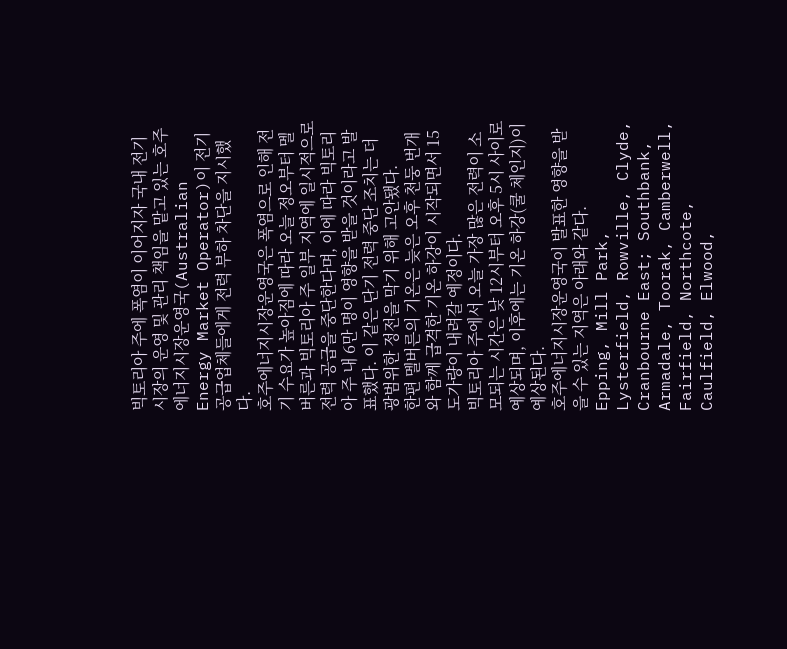빅토리아 주에 폭염이 이어지자 국내 전기 시장의 운영 및 관리 책임을 맡고 있는 호주에너지시장운영국(Australian Energy Market Operator)이 전기 공급업체들에게 전력 부하 차단을 지시했다.
호주에너지시장운영국은 폭염으로 인해 전기 수요가 높아짐에 따라 오늘 정오부터 멜버른과 빅토리아 주 일부 지역에 일시적으로 전력 공급을 중단한다며, 이에 따라 빅토리아 주 내 6만 명이 영향을 받을 것이라고 발표했다. 이 같은 단기 전력 중단 조치는 더 광범위한 정전을 막기 위해 고안됐다.
한편 멜버른의 기온은 늦은 오후 천둥 번개와 함께 급격한 기온 하강이 시작되면서 15도가량이 내려갈 예정이다.
빅토리아 주에서 오늘 가장 많은 전력이 소모되는 시간은 낮 12시부터 오후 5시 사이로 예상되며, 이후에는 기온 하강(쿨 체인지)이 예상된다.
호주에너지시장운영국이 발표한 영향을 받을 수 있는 지역은 아래와 같다.
Epping, Mill Park, Lysterfield, Rowville, Clyde, Cranbourne East; Southbank, Armadale, Toorak, Camberwell, Fairfield, Northcote, Caulfield, Elwood,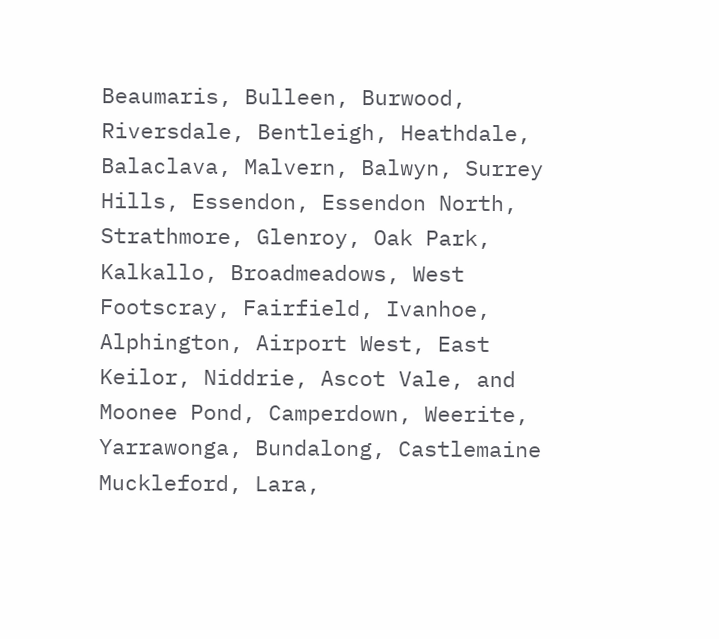Beaumaris, Bulleen, Burwood, Riversdale, Bentleigh, Heathdale, Balaclava, Malvern, Balwyn, Surrey Hills, Essendon, Essendon North, Strathmore, Glenroy, Oak Park, Kalkallo, Broadmeadows, West Footscray, Fairfield, Ivanhoe, Alphington, Airport West, East Keilor, Niddrie, Ascot Vale, and Moonee Pond, Camperdown, Weerite, Yarrawonga, Bundalong, Castlemaine Muckleford, Lara,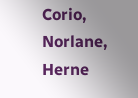Corio, Norlane, Herne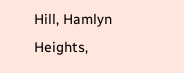Hill, Hamlyn Heights,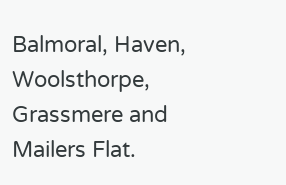Balmoral, Haven, Woolsthorpe, Grassmere and Mailers Flat.